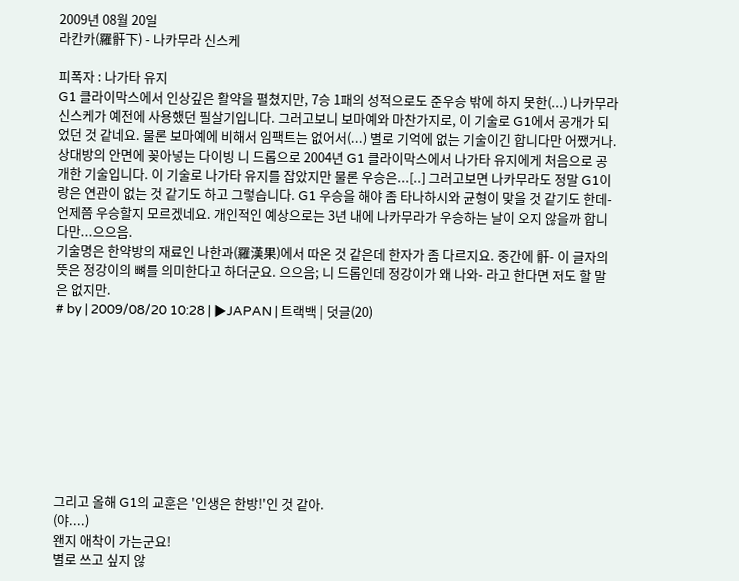2009년 08월 20일
라칸카(羅骭下) - 나카무라 신스케

피폭자 : 나가타 유지
G1 클라이막스에서 인상깊은 활약을 펼쳤지만, 7승 1패의 성적으로도 준우승 밖에 하지 못한(...) 나카무라 신스케가 예전에 사용했던 필살기입니다. 그러고보니 보마예와 마찬가지로, 이 기술로 G1에서 공개가 되었던 것 같네요. 물론 보마예에 비해서 임팩트는 없어서(...) 별로 기억에 없는 기술이긴 합니다만 어쨌거나.
상대방의 안면에 꽂아넣는 다이빙 니 드롭으로 2004년 G1 클라이막스에서 나가타 유지에게 처음으로 공개한 기술입니다. 이 기술로 나가타 유지를 잡았지만 물론 우승은...[..] 그러고보면 나카무라도 정말 G1이랑은 연관이 없는 것 같기도 하고 그렇습니다. G1 우승을 해야 좀 타나하시와 균형이 맞을 것 같기도 한데- 언제쯤 우승할지 모르겠네요. 개인적인 예상으로는 3년 내에 나카무라가 우승하는 날이 오지 않을까 합니다만...으으음.
기술명은 한약방의 재료인 나한과(羅漢果)에서 따온 것 같은데 한자가 좀 다르지요. 중간에 骭- 이 글자의 뜻은 정강이의 뼈를 의미한다고 하더군요. 으으음; 니 드롭인데 정강이가 왜 나와- 라고 한다면 저도 할 말은 없지만.
# by | 2009/08/20 10:28 | ▶JAPAN | 트랙백 | 덧글(20)









그리고 올해 G1의 교훈은 '인생은 한방!'인 것 같아.
(야....)
왠지 애착이 가는군요!
별로 쓰고 싶지 않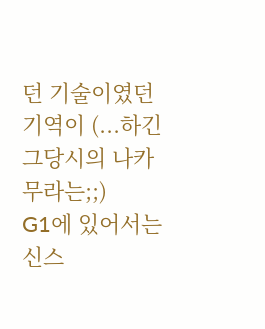던 기술이였던 기역이 (...하긴 그당시의 나카무라는;;)
G1에 있어서는 신스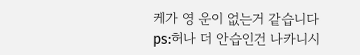케가 영 운이 없는거 같습니다
ps:허나 더 안습인건 나카니시